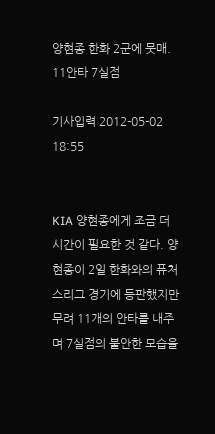양현종 한화 2군에 뭇매. 11안타 7실점

기사입력 2012-05-02 18:55


KIA 양현종에게 조금 더 시간이 필요한 것 같다. 양현종이 2일 한화와의 퓨처스리그 경기에 등판했지만 무려 11개의 안타를 내주며 7실점의 불안한 모습을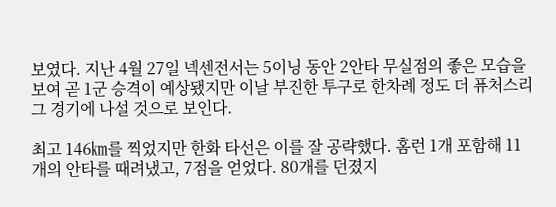보였다. 지난 4월 27일 넥센전서는 5이닝 동안 2안타 무실점의 좋은 모습을 보여 곧 1군 승격이 예상됐지만 이날 부진한 투구로 한차례 정도 더 퓨처스리그 경기에 나설 것으로 보인다.

최고 146㎞를 찍었지만 한화 타선은 이를 잘 공략했다. 홈런 1개 포함해 11개의 안타를 때려냈고, 7점을 얻었다. 80개를 던졌지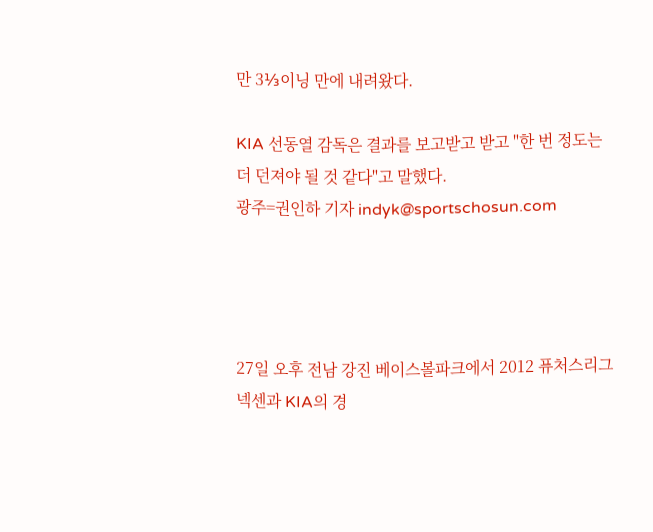만 3⅓이닝 만에 내려왔다.

KIA 선동열 감독은 결과를 보고받고 받고 "한 번 정도는 더 던져야 될 것 같다"고 말했다.
광주=권인하 기자 indyk@sportschosun.com




27일 오후 전남 강진 베이스볼파크에서 2012 퓨처스리그 넥센과 KIA의 경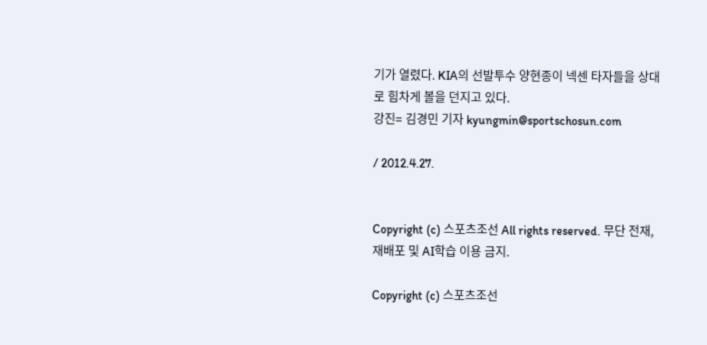기가 열렸다. KIA의 선발투수 양현종이 넥센 타자들을 상대로 힘차게 볼을 던지고 있다.
강진= 김경민 기자 kyungmin@sportschosun.com

/ 2012.4.27.


Copyright (c) 스포츠조선 All rights reserved. 무단 전재, 재배포 및 AI학습 이용 금지.

Copyright (c) 스포츠조선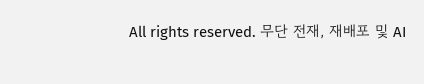All rights reserved. 무단 전재, 재배포 및 AI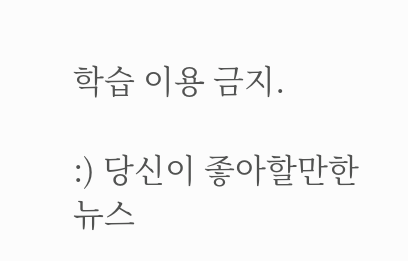학습 이용 금지.

:) 당신이 좋아할만한 뉴스